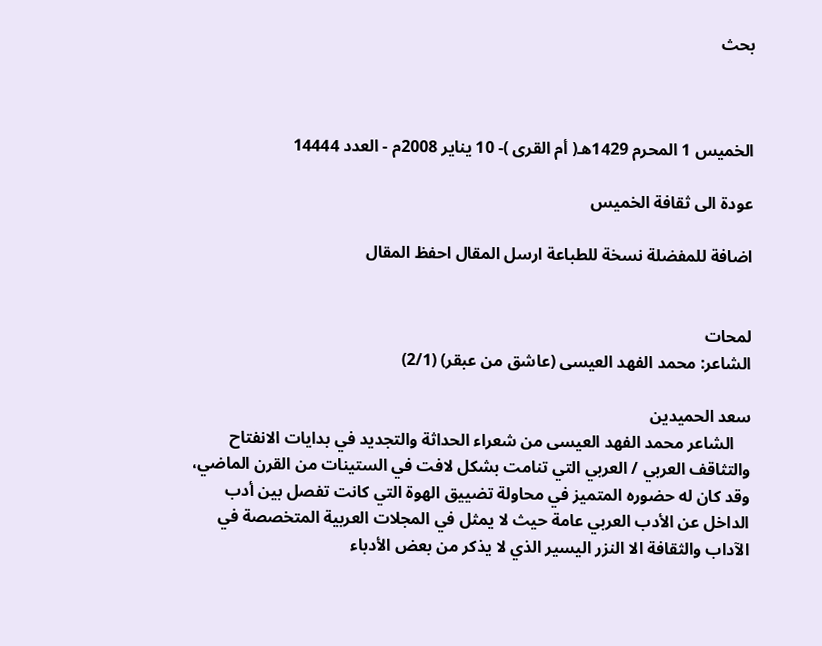بحث



الخميس 1 المحرم 1429هـ( أم القرى )- 10 يناير 2008م - العدد 14444

عودة الى ثقافة الخميس

اضافة للمفضلة نسخة للطباعة ارسل المقال احفظ المقال


لمحات
الشاعر: محمد الفهد العيسى (عاشق من عبقر) (2/1)

سعد الحميدين
    الشاعر محمد الفهد العيسى من شعراء الحداثة والتجديد في بدايات الانفتاح والتثاقف العربي / العربي التي تنامت بشكل لافت في الستينات من القرن الماضي، وقد كان له حضوره المتميز في محاولة تضييق الهوة التي كانت تفصل بين أدب الداخل عن الأدب العربي عامة حيث لا يمثل في المجلات العربية المتخصصة في الآداب والثقافة الا النزر اليسير الذي لا يذكر من بعض الأدباء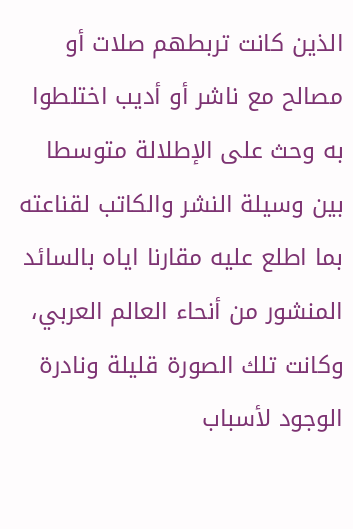الذين كانت تربطهم صلات أو مصالح مع ناشر أو أديب اختلطوا به وحث على الإطلالة متوسطا بين وسيلة النشر والكاتب لقناعته بما اطلع عليه مقارنا اياه بالسائد المنشور من أنحاء العالم العربي، وكانت تلك الصورة قليلة ونادرة الوجود لأسباب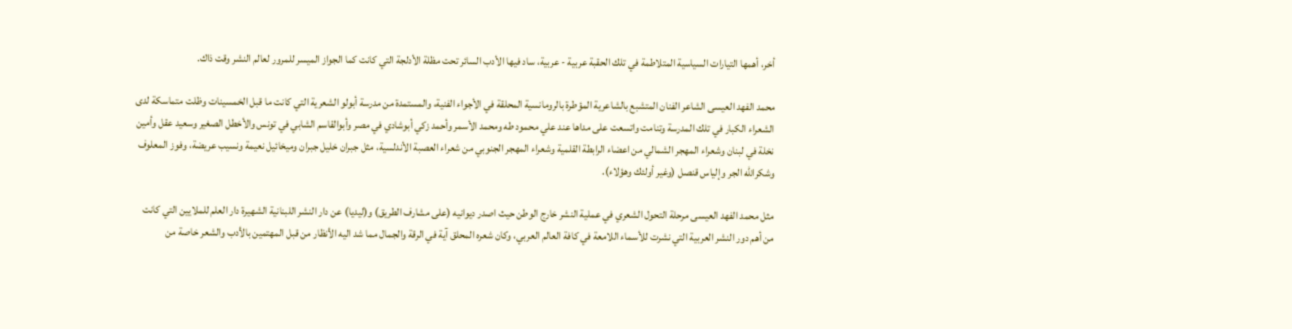أخر، أهمها التيارات السياسية المتلاطمة في تلك الحقبة عربية - عربية، ساد فيها الأدب السائر تحت مظلة الأدلجة التي كانت كما الجواز الميسر للمرور لعالم النشر وقت ذاك.

محمد الفهد العيسى الشاعر الفنان المتشبع بالشاعرية المؤطرة بالرومانسية المحلقة في الأجواء الفنية، والمستمدة من مدرسة أبولو الشعرية التي كانت ما قبل الخمسينات وظلت متماسكة لدى الشعراء الكبار في تلك المدرسة وتنامت واتسعت على مداها عند علي محمود طه ومحمد الأسمر وأحمد زكي أبوشادي في مصر وأبوالقاسم الشابي في تونس والأخطل الصغير وسعيد عقل وأمين نخلة في لبنان وشعراء المهجر الشمالي من اعضاء الرابطة القلمية وشعراء المهجر الجنوبي من شعراء العصبة الأندلسية، مثل جبران خليل جبران وميخائيل نعيمة ونسيب عريضة، وفوز المعلوف وشكرالله الجر وإلياس قنصل (وغير أولئك وهؤلاء).

مثل محمد الفهد العيسى مرحلة التحول الشعري في عملية النشر خارج الوطن حيث اصدر ديوانيه (على مشارف الطريق) و(ليديا) عن دار النشر اللبنانية الشهيرة دار العلم للملايين التي كانت من أهم دور النشر العربية التي نشرت للأسماء اللامعة في كافة العالم العربي، وكان شعره المحلق آية في الرقة والجمال مما شد اليه الأنظار من قبل المهتمين بالأدب والشعر خاصة من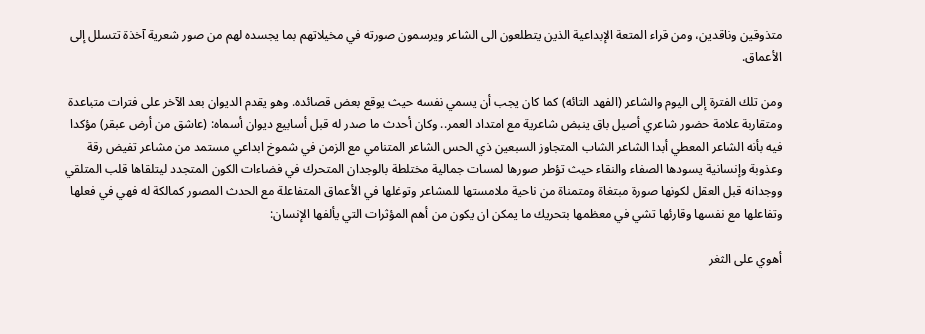متذوقين وناقدين، ومن قراء المتعة الإبداعية الذين يتطلعون الى الشاعر ويرسمون صورته في مخيلاتهم بما يجسده لهم من صور شعرية آخذة تتسلل إلى الأعماق.

ومن تلك الفترة إلى اليوم والشاعر (الفهد التائه) كما كان يجب أن يسمي نفسه حيث يوقع بعض قصائده. وهو يقدم الديوان بعد الآخر على فترات متباعدة ومتقاربة علامة حضور شاعري أصيل باق ينبض شاعرية مع امتداد العمر.. وكان أحدث ما صدر له قبل أسابيع ديوان أسماه: (عاشق من أرض عبقر) مؤكدا فيه بأنه الشاعر المعطي أبدا الشاعر الشاب المتجاوز السبعين ذي الحس الشاعر المتنامي مع الزمن في شموخ ابداعي مستمد من مشاعر تفيض رقة وعذوبة وإنسانية يسودها الصفاء والنقاء حيث تؤطر صورها لمسات جمالية مختلطة بالوجدان المتحرك في فضاءات الكون المتجدد ليتلقاها قلب المتلقي ووجدانه قبل العقل لكونها صورة مبتغاة ومتمناة من ناحية ملامستها للمشاعر وتوغلها في الأعماق المتفاعلة مع الحدث المصور كمالكة له فهي في فعلها وتفاعلها مع نفسها وقارئها تشي في معظمها بتحريك ما يمكن ان يكون من أهم المؤثرات التي يألفها الإنسان:

أهوي على الثغر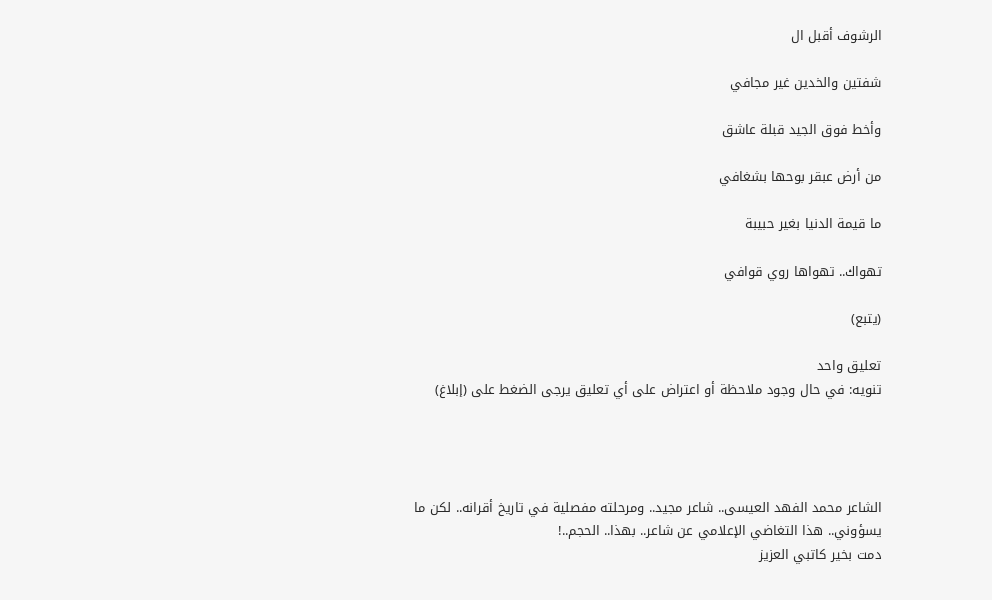الرشوف أقبل ال

شفتين والخدين غير مجافي

وأخط فوق الجيد قبلة عاشق

من أرض عبقر بوحها بشغافي

ما قيمة الدنيا بغير حبيبة

تهواك.. تهواها روي قوافي

(يتبع)

تعليق واحد
تنويه: في حال وجود ملاحظة أو اعتراض على أي تعليق يرجى الضغط على (إبلاغ)




الشاعر محمد الفهد العيسى.. شاعر مجيد.. ومرحلته مفصلية في تاريخ أقرانه.. لكن ما يسؤوني.. هذا التغاضي الإعلامي عن شاعر.. بهذا.. الحجم..!
دمت بخير كاتبي العزيز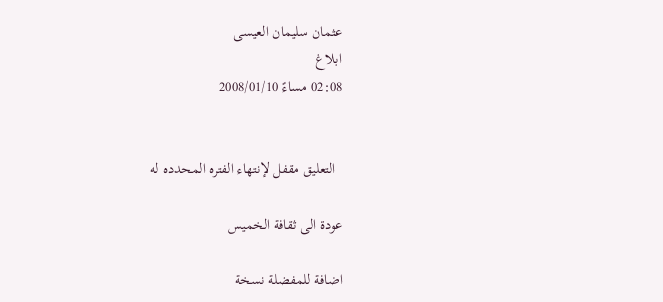عثمان سليمان العيسى
ابلاغ
02:08 مساءً 2008/01/10


  التعليق مقفل لإنتهاء الفتره المحدده له

عودة الى ثقافة الخميس

اضافة للمفضلة نسخة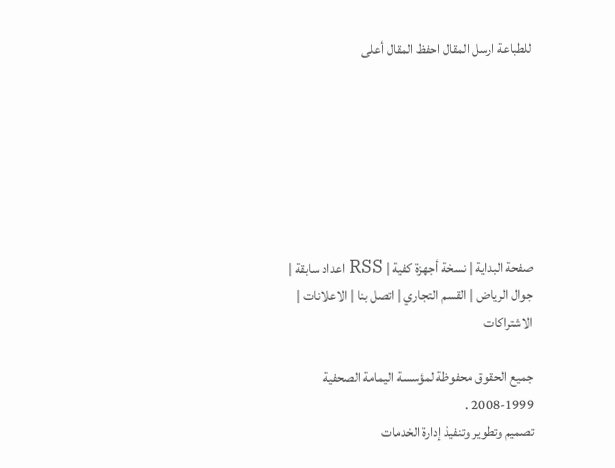للطباعة ارسل المقال احفظ المقال أعلى







صفحة البداية | نسخة أجهزة كفية | RSS اعداد سابقة | جوال الرياض | القسم التجاري | اتصل بنا | الاعلانات | الاشتراكات

جميع الحقوق محفوظة لمؤسسة اليمامة الصحفية 1999-2008 .
تصميم وتطوير وتنفيذ إدارة الخدمات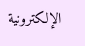الإلكترونية